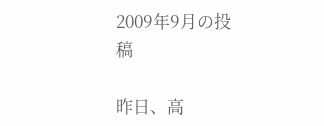2009年9月の投稿

昨日、高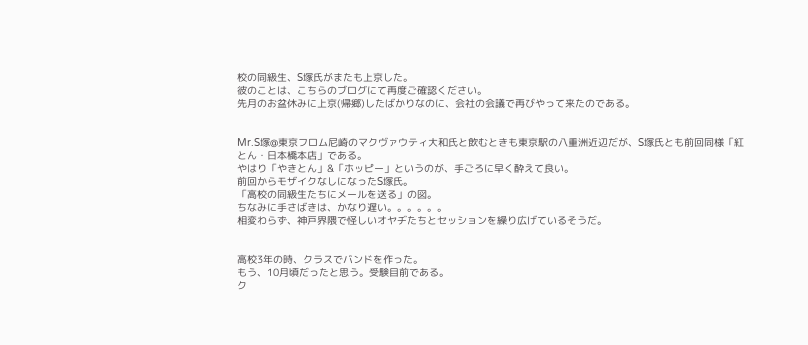校の同級生、S塚氏がまたも上京した。
彼のことは、こちらのブログにて再度ご確認ください。
先月のお盆休みに上京(帰郷)したばかりなのに、会社の会議で再びやって来たのである。


Mr.S塚@東京フロム尼崎のマクヴァウティ大和氏と飲むときも東京駅の八重洲近辺だが、S塚氏とも前回同様「紅とん・日本橋本店」である。
やはり「やきとん」&「ホッピー」というのが、手ごろに早く酔えて良い。
前回からモザイクなしになったS塚氏。
「高校の同級生たちにメールを送る」の図。
ちなみに手さばきは、かなり遅い。。。。。。
相変わらず、神戸界隈で怪しいオヤヂたちとセッションを繰り広げているそうだ。


高校3年の時、クラスでバンドを作った。
もう、10月頃だったと思う。受験目前である。
ク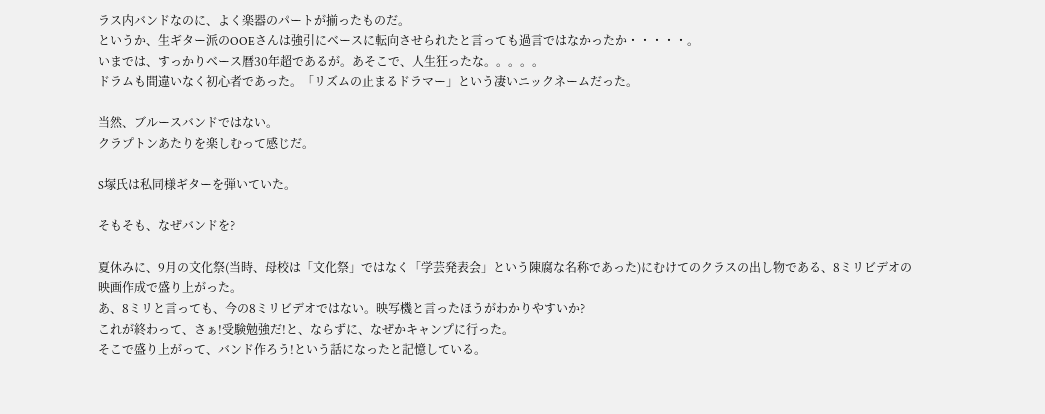ラス内バンドなのに、よく楽器のパートが揃ったものだ。
というか、生ギター派のOOEさんは強引にベースに転向させられたと言っても過言ではなかったか・・・・・。
いまでは、すっかりベース暦30年超であるが。あそこで、人生狂ったな。。。。。
ドラムも間違いなく初心者であった。「リズムの止まるドラマー」という凄いニックネームだった。

当然、ブルースバンドではない。
クラプトンあたりを楽しむって感じだ。

S塚氏は私同様ギターを弾いていた。

そもそも、なぜバンドを?

夏休みに、9月の文化祭(当時、母校は「文化祭」ではなく「学芸発表会」という陳腐な名称であった)にむけてのクラスの出し物である、8ミリビデオの映画作成で盛り上がった。
あ、8ミリと言っても、今の8ミリビデオではない。映写機と言ったほうがわかりやすいか?
これが終わって、さぁ!受験勉強だ!と、ならずに、なぜかキャンプに行った。
そこで盛り上がって、バンド作ろう!という話になったと記憶している。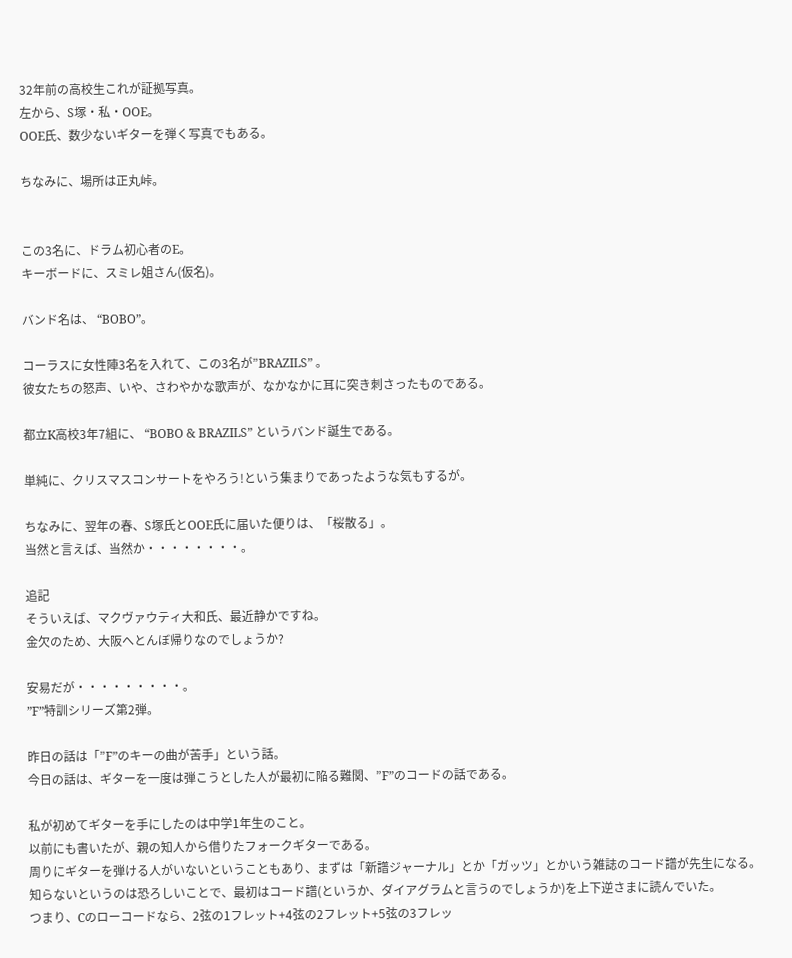32年前の高校生これが証拠写真。
左から、S塚・私・OOE。
OOE氏、数少ないギターを弾く写真でもある。

ちなみに、場所は正丸峠。


この3名に、ドラム初心者のE。
キーボードに、スミレ姐さん(仮名)。

バンド名は、 “BOBO”。

コーラスに女性陣3名を入れて、この3名が”BRAZILS” 。
彼女たちの怒声、いや、さわやかな歌声が、なかなかに耳に突き刺さったものである。

都立K高校3年7組に、 “BOBO & BRAZILS” というバンド誕生である。

単純に、クリスマスコンサートをやろう!という集まりであったような気もするが。

ちなみに、翌年の春、S塚氏とOOE氏に届いた便りは、「桜散る」。
当然と言えば、当然か・・・・・・・・。

追記
そういえば、マクヴァウティ大和氏、最近静かですね。
金欠のため、大阪へとんぼ帰りなのでしょうか?

安易だが・・・・・・・・・。
”F”特訓シリーズ第2弾。

昨日の話は「”F”のキーの曲が苦手」という話。
今日の話は、ギターを一度は弾こうとした人が最初に陥る難関、”F”のコードの話である。

私が初めてギターを手にしたのは中学1年生のこと。
以前にも書いたが、親の知人から借りたフォークギターである。
周りにギターを弾ける人がいないということもあり、まずは「新譜ジャーナル」とか「ガッツ」とかいう雑誌のコード譜が先生になる。
知らないというのは恐ろしいことで、最初はコード譜(というか、ダイアグラムと言うのでしょうか)を上下逆さまに読んでいた。
つまり、Cのローコードなら、2弦の1フレット+4弦の2フレット+5弦の3フレッ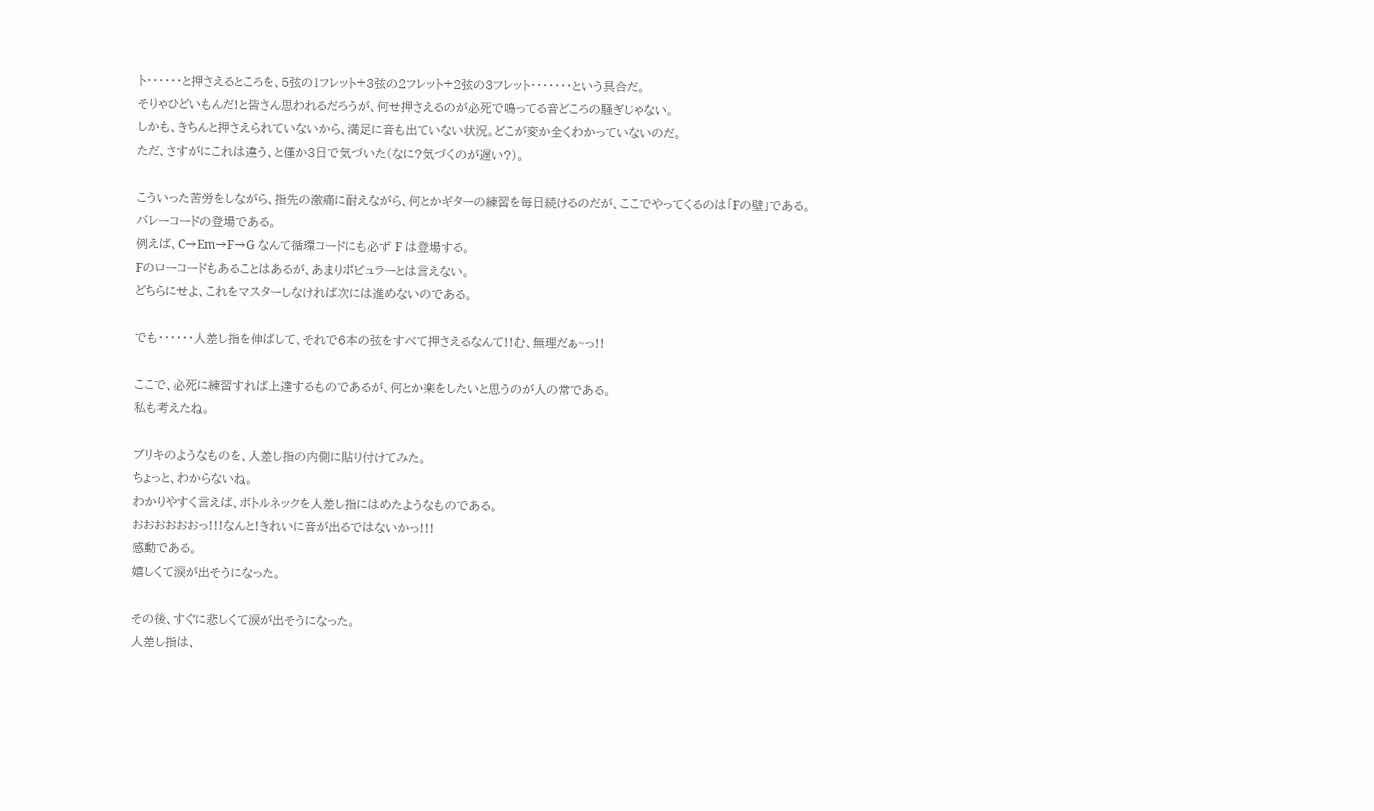ト・・・・・・と押さえるところを、5弦の1フレット+3弦の2フレット+2弦の3フレット・・・・・・・という具合だ。
そりゃひどいもんだ!と皆さん思われるだろうが、何せ押さえるのが必死で鳴ってる音どころの騒ぎじゃない。
しかも、きちんと押さえられていないから、満足に音も出ていない状況。どこが変か全くわかっていないのだ。
ただ、さすがにこれは違う、と僅か3日で気づいた(なに?気づくのが遅い?)。

こういった苦労をしながら、指先の激痛に耐えながら、何とかギターの練習を毎日続けるのだが、ここでやってくるのは「Fの壁」である。
バレーコードの登場である。
例えば、C→Em→F→G なんて循環コードにも必ず F は登場する。
Fのローコードもあることはあるが、あまりポピュラーとは言えない。
どちらにせよ、これをマスターしなければ次には進めないのである。

でも・・・・・・人差し指を伸ばして、それで6本の弦をすべて押さえるなんて!!む、無理だぁ~っ!!

ここで、必死に練習すれば上達するものであるが、何とか楽をしたいと思うのが人の常である。
私も考えたね。

ブリキのようなものを、人差し指の内側に貼り付けてみた。
ちょっと、わからないね。
わかりやすく言えば、ボトルネックを人差し指にはめたようなものである。
おおおおおおっ!!!なんと!きれいに音が出るではないかっ!!!
感動である。
嬉しくて涙が出そうになった。

その後、すぐに悲しくて涙が出そうになった。
人差し指は、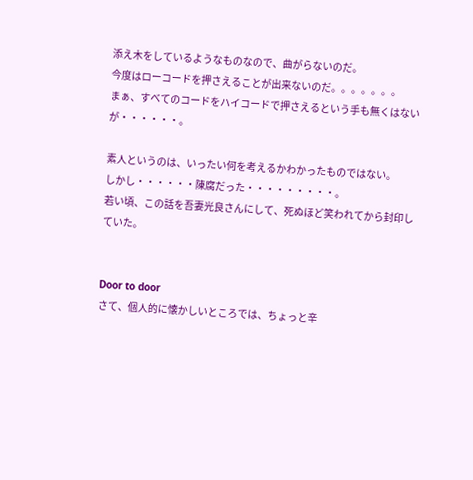添え木をしているようなものなので、曲がらないのだ。
今度はローコードを押さえることが出来ないのだ。。。。。。。
まぁ、すべてのコードをハイコードで押さえるという手も無くはないが・・・・・・。

素人というのは、いったい何を考えるかわかったものではない。
しかし・・・・・・陳腐だった・・・・・・・・・。
若い頃、この話を吾妻光良さんにして、死ぬほど笑われてから封印していた。


Door to door
さて、個人的に懐かしいところでは、ちょっと辛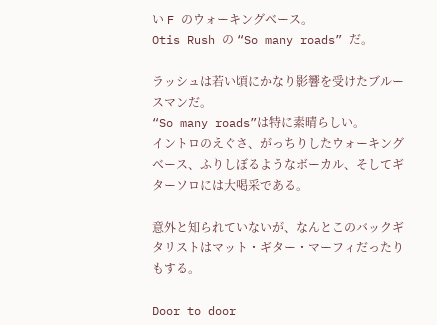い F のウォーキングベース。
Otis Rush の “So many roads” だ。

ラッシュは若い頃にかなり影響を受けたブルースマンだ。
“So many roads”は特に素晴らしい。
イントロのえぐさ、がっちりしたウォーキングベース、ふりしぼるようなボーカル、そしてギターソロには大喝采である。

意外と知られていないが、なんとこのバックギタリストはマット・ギター・マーフィだったりもする。

Door to door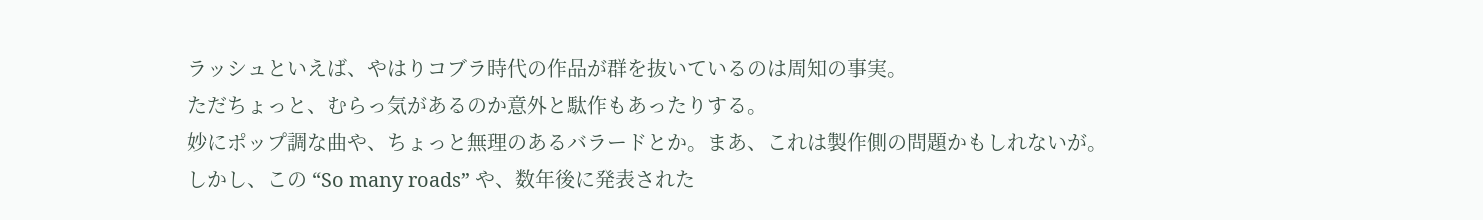ラッシュといえば、やはりコブラ時代の作品が群を抜いているのは周知の事実。
ただちょっと、むらっ気があるのか意外と駄作もあったりする。
妙にポップ調な曲や、ちょっと無理のあるバラードとか。まあ、これは製作側の問題かもしれないが。
しかし、この “So many roads” や、数年後に発表された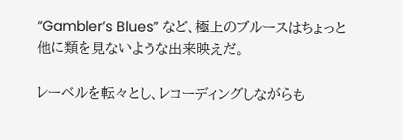“Gambler’s Blues” など、極上のブルースはちょっと他に類を見ないような出来映えだ。

レーベルを転々とし、レコーディングしながらも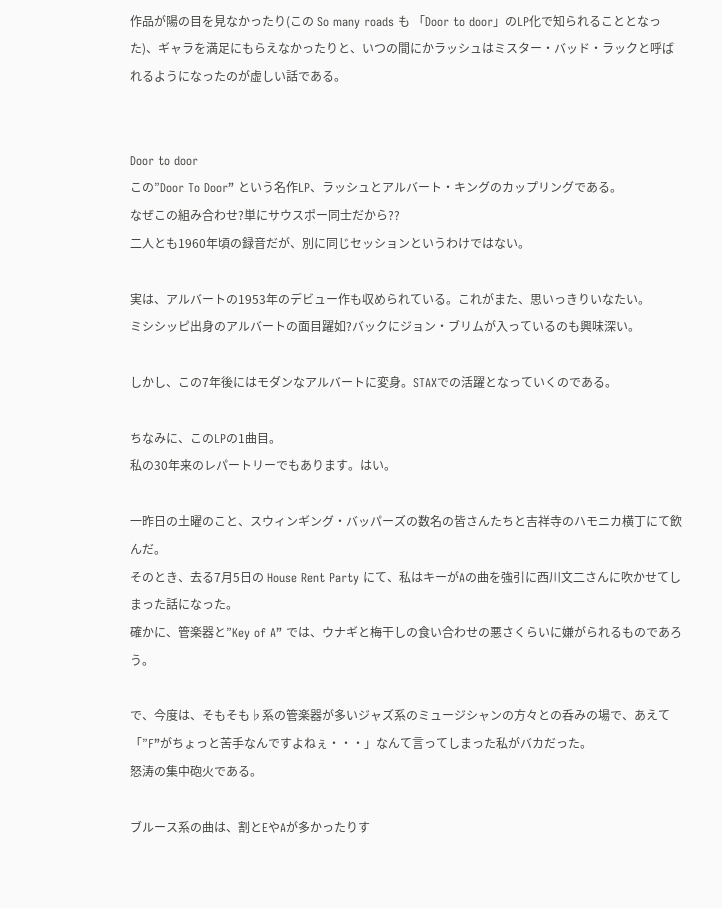作品が陽の目を見なかったり(この So many roads も 「Door to door」のLP化で知られることとなった)、ギャラを満足にもらえなかったりと、いつの間にかラッシュはミスター・バッド・ラックと呼ばれるようになったのが虚しい話である。


Door to door
この”Door To Door” という名作LP、ラッシュとアルバート・キングのカップリングである。
なぜこの組み合わせ?単にサウスポー同士だから??
二人とも1960年頃の録音だが、別に同じセッションというわけではない。

実は、アルバートの1953年のデビュー作も収められている。これがまた、思いっきりいなたい。
ミシシッピ出身のアルバートの面目躍如?バックにジョン・ブリムが入っているのも興味深い。

しかし、この7年後にはモダンなアルバートに変身。STAXでの活躍となっていくのである。

ちなみに、このLPの1曲目。
私の30年来のレパートリーでもあります。はい。

一昨日の土曜のこと、スウィンギング・バッパーズの数名の皆さんたちと吉祥寺のハモニカ横丁にて飲んだ。
そのとき、去る7月5日の House Rent Party にて、私はキーがAの曲を強引に西川文二さんに吹かせてしまった話になった。
確かに、管楽器と”Key of A” では、ウナギと梅干しの食い合わせの悪さくらいに嫌がられるものであろう。

で、今度は、そもそも♭系の管楽器が多いジャズ系のミュージシャンの方々との呑みの場で、あえて「”F”がちょっと苦手なんですよねぇ・・・」なんて言ってしまった私がバカだった。
怒涛の集中砲火である。

ブルース系の曲は、割とEやAが多かったりす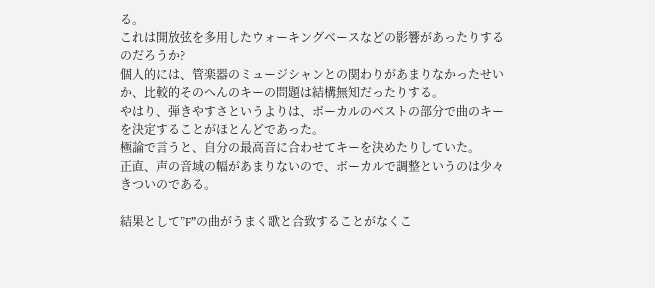る。
これは開放弦を多用したウォーキングベースなどの影響があったりするのだろうか?
個人的には、管楽器のミュージシャンとの関わりがあまりなかったせいか、比較的そのへんのキーの問題は結構無知だったりする。
やはり、弾きやすさというよりは、ボーカルのベストの部分で曲のキーを決定することがほとんどであった。
極論で言うと、自分の最高音に合わせてキーを決めたりしていた。
正直、声の音域の幅があまりないので、ボーカルで調整というのは少々きついのである。

結果として”F”の曲がうまく歌と合致することがなくこ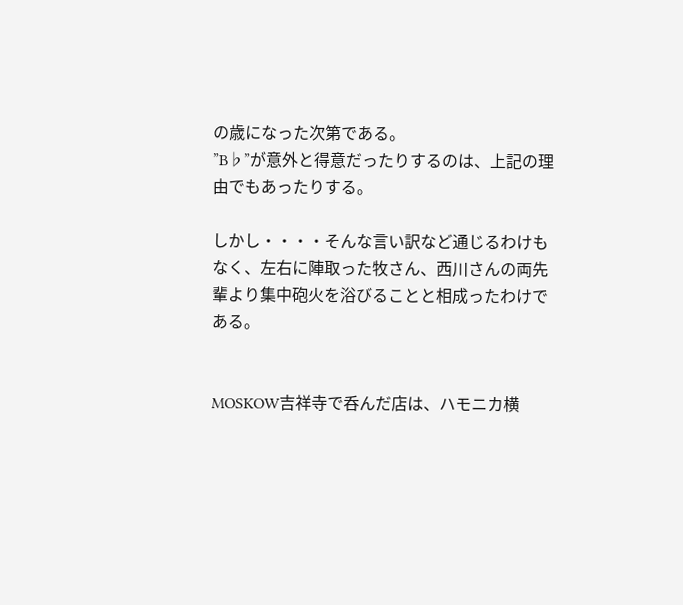の歳になった次第である。
”B♭”が意外と得意だったりするのは、上記の理由でもあったりする。

しかし・・・・そんな言い訳など通じるわけもなく、左右に陣取った牧さん、西川さんの両先輩より集中砲火を浴びることと相成ったわけである。


MOSKOW吉祥寺で呑んだ店は、ハモニカ横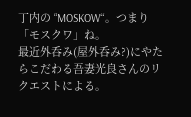丁内の “MOSKOW“。つまり「モスクワ」ね。
最近外呑み(屋外呑み?)にやたらこだわる吾妻光良さんのリクエストによる。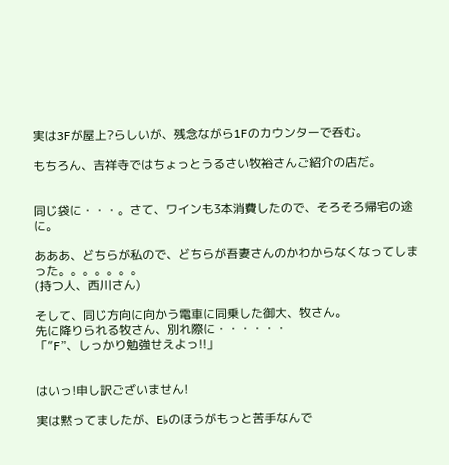実は3Fが屋上?らしいが、残念ながら1Fのカウンターで呑む。

もちろん、吉祥寺ではちょっとうるさい牧裕さんご紹介の店だ。


同じ袋に・・・。さて、ワインも3本消費したので、そろそろ帰宅の途に。

あああ、どちらが私ので、どちらが吾妻さんのかわからなくなってしまった。。。。。。。
(持つ人、西川さん)

そして、同じ方向に向かう電車に同乗した御大、牧さん。
先に降りられる牧さん、別れ際に・・・・・・
「”F”、しっかり勉強せえよっ!!」


はいっ!申し訳ございません!

実は黙ってましたが、E♭のほうがもっと苦手なんで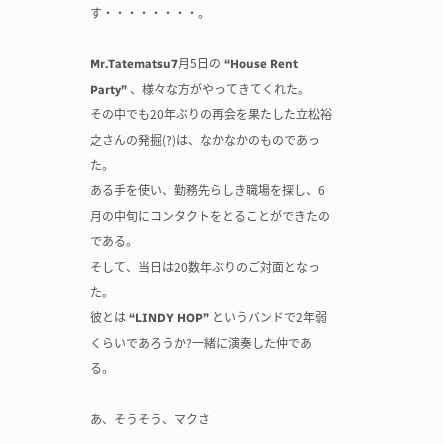す・・・・・・・・。

Mr.Tatematsu7月5日の “House Rent Party” 、様々な方がやってきてくれた。
その中でも20年ぶりの再会を果たした立松裕之さんの発掘(?)は、なかなかのものであった。
ある手を使い、勤務先らしき職場を探し、6月の中旬にコンタクトをとることができたのである。
そして、当日は20数年ぶりのご対面となった。
彼とは “LINDY HOP” というバンドで2年弱くらいであろうか?一緒に演奏した仲である。

あ、そうそう、マクさ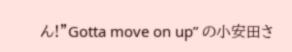ん!”Gotta move on up” の小安田さ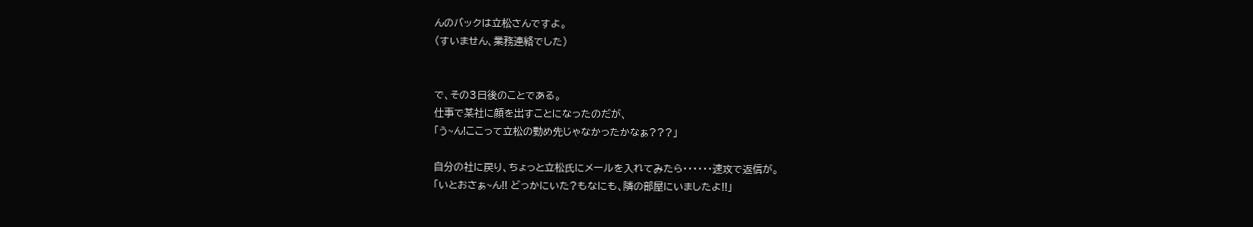んのバックは立松さんですよ。
(すいません、業務連絡でした)


で、その3日後のことである。
仕事で某社に顔を出すことになったのだが、
「う~ん!ここって立松の勤め先じゃなかったかなぁ???」

自分の社に戻り、ちょっと立松氏にメールを入れてみたら・・・・・・速攻で返信が。
「いとおさぁ~ん!! どっかにいた?もなにも、隣の部屋にいましたよ!!」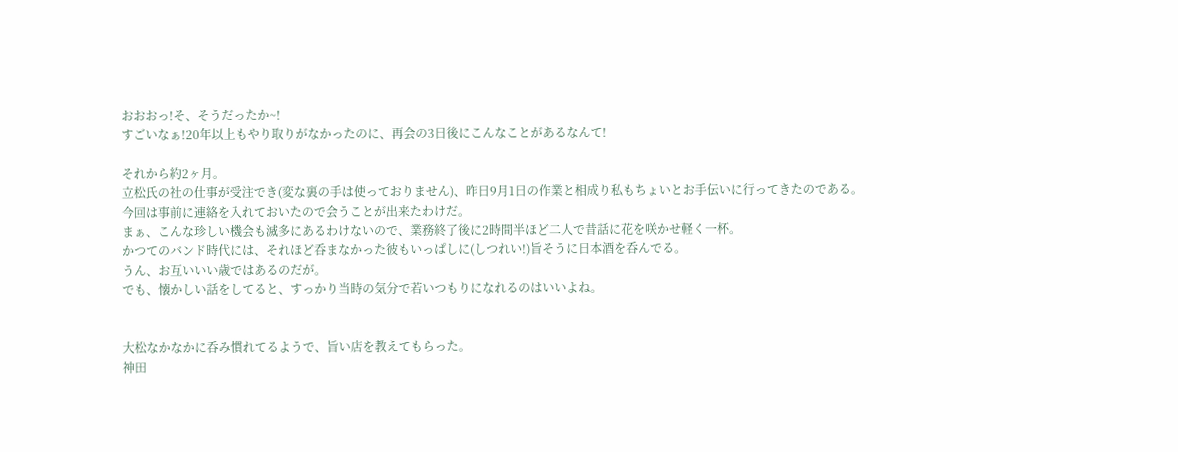おおおっ!そ、そうだったか~!
すごいなぁ!20年以上もやり取りがなかったのに、再会の3日後にこんなことがあるなんて!

それから約2ヶ月。
立松氏の社の仕事が受注でき(変な裏の手は使っておりません)、昨日9月1日の作業と相成り私もちょいとお手伝いに行ってきたのである。
今回は事前に連絡を入れておいたので会うことが出来たわけだ。
まぁ、こんな珍しい機会も滅多にあるわけないので、業務終了後に2時間半ほど二人で昔話に花を咲かせ軽く一杯。
かつてのバンド時代には、それほど呑まなかった彼もいっぱしに(しつれい!)旨そうに日本酒を呑んでる。
うん、お互いいい歳ではあるのだが。
でも、懐かしい話をしてると、すっかり当時の気分で若いつもりになれるのはいいよね。


大松なかなかに呑み慣れてるようで、旨い店を教えてもらった。
神田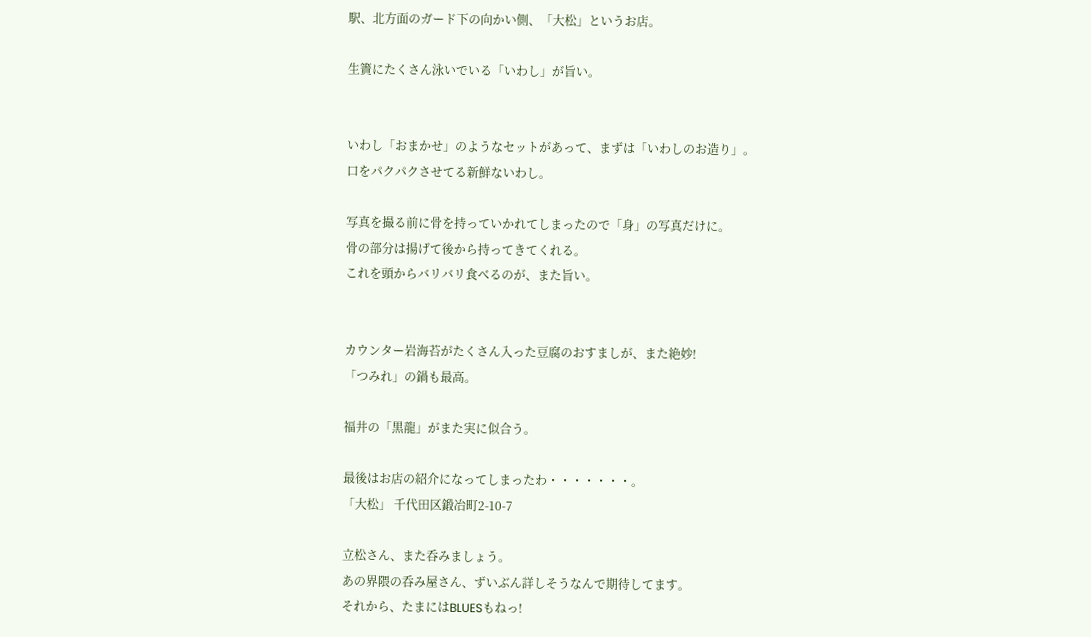駅、北方面のガード下の向かい側、「大松」というお店。

生簀にたくさん泳いでいる「いわし」が旨い。


いわし「おまかせ」のようなセットがあって、まずは「いわしのお造り」。
口をパクパクさせてる新鮮ないわし。

写真を撮る前に骨を持っていかれてしまったので「身」の写真だけに。
骨の部分は揚げて後から持ってきてくれる。
これを頭からバリバリ食べるのが、また旨い。


カウンター岩海苔がたくさん入った豆腐のおすましが、また絶妙!
「つみれ」の鍋も最高。

福井の「黒龍」がまた実に似合う。

最後はお店の紹介になってしまったわ・・・・・・・。
「大松」 千代田区鍛冶町2-10-7

立松さん、また呑みましょう。
あの界隈の呑み屋さん、ずいぶん詳しそうなんで期待してます。
それから、たまにはBLUESもねっ!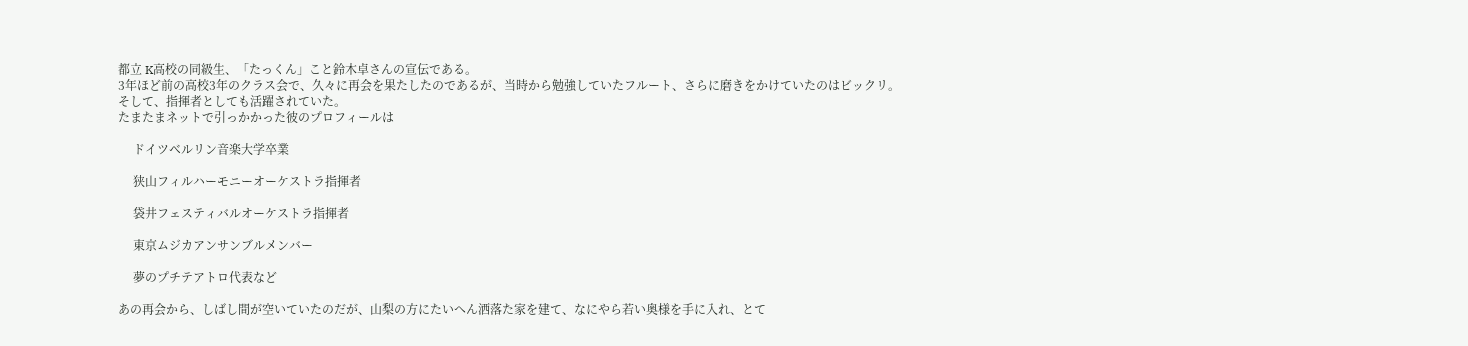都立 K高校の同級生、「たっくん」こと鈴木卓さんの宣伝である。
3年ほど前の高校3年のクラス会で、久々に再会を果たしたのであるが、当時から勉強していたフルート、さらに磨きをかけていたのはビックリ。
そして、指揮者としても活躍されていた。
たまたまネットで引っかかった彼のプロフィールは

     ドイツベルリン音楽大学卒業

     狭山フィルハーモニーオーケストラ指揮者

     袋井フェスティバルオーケストラ指揮者

     東京ムジカアンサンブルメンバー

     夢のプチテアトロ代表など

あの再会から、しばし間が空いていたのだが、山梨の方にたいへん洒落た家を建て、なにやら若い奥様を手に入れ、とて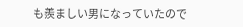も羨ましい男になっていたので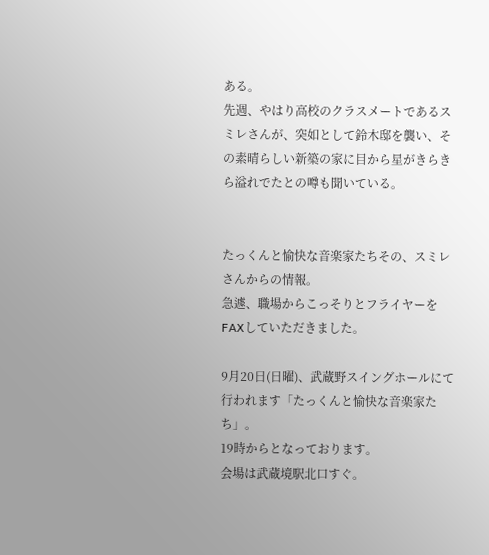ある。
先週、やはり高校のクラスメートであるスミレさんが、突如として鈴木邸を襲い、その素晴らしい新築の家に目から星がきらきら溢れでたとの噂も聞いている。


たっくんと愉快な音楽家たちその、スミレさんからの情報。
急遽、職場からこっそりとフライヤーをFAXしていただきました。

9月20日(日曜)、武蔵野スイングホールにて行われます「たっくんと愉快な音楽家たち」。
19時からとなっております。
会場は武蔵境駅北口すぐ。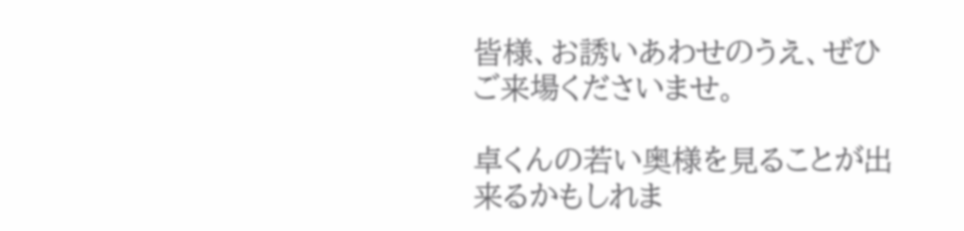皆様、お誘いあわせのうえ、ぜひご来場くださいませ。

卓くんの若い奥様を見ることが出来るかもしれま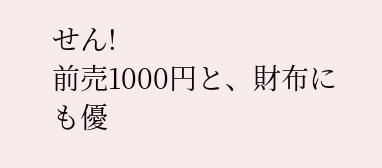せん!
前売1000円と、財布にも優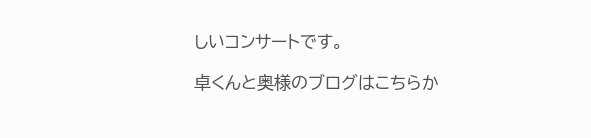しいコンサートです。

卓くんと奥様のブログはこちらか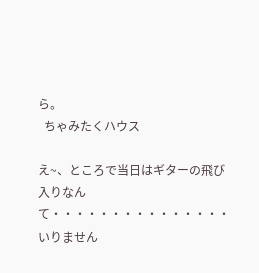ら。
  ちゃみたくハウス

え~、ところで当日はギターの飛び入りなんて・・・・・・・・・・・・・・・
いりません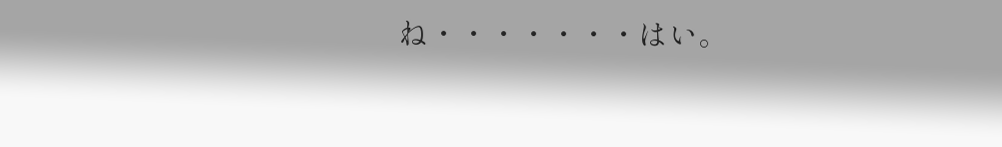ね・・・・・・・はい。